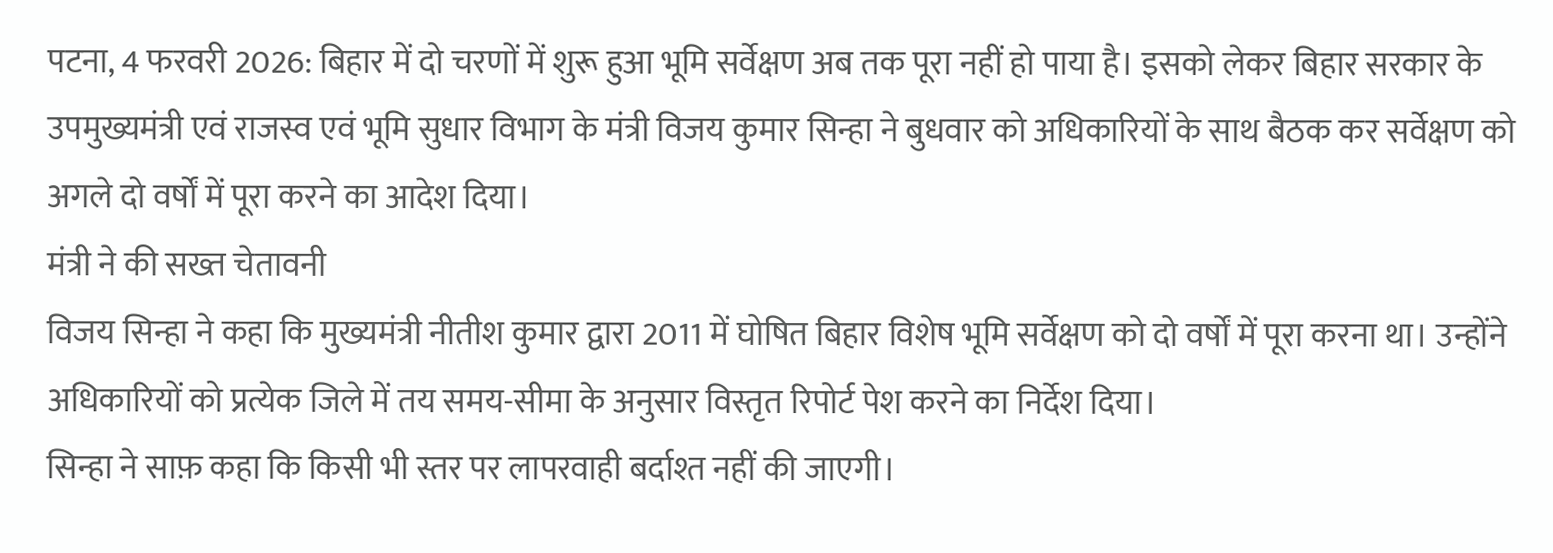पटना, 4 फरवरी 2026: बिहार में दो चरणों में शुरू हुआ भूमि सर्वेक्षण अब तक पूरा नहीं हो पाया है। इसको लेकर बिहार सरकार के उपमुख्यमंत्री एवं राजस्व एवं भूमि सुधार विभाग के मंत्री विजय कुमार सिन्हा ने बुधवार को अधिकारियों के साथ बैठक कर सर्वेक्षण को अगले दो वर्षों में पूरा करने का आदेश दिया।
मंत्री ने की सख्त चेतावनी
विजय सिन्हा ने कहा कि मुख्यमंत्री नीतीश कुमार द्वारा 2011 में घोषित बिहार विशेष भूमि सर्वेक्षण को दो वर्षों में पूरा करना था। उन्होंने अधिकारियों को प्रत्येक जिले में तय समय-सीमा के अनुसार विस्तृत रिपोर्ट पेश करने का निर्देश दिया।
सिन्हा ने साफ़ कहा कि किसी भी स्तर पर लापरवाही बर्दाश्त नहीं की जाएगी।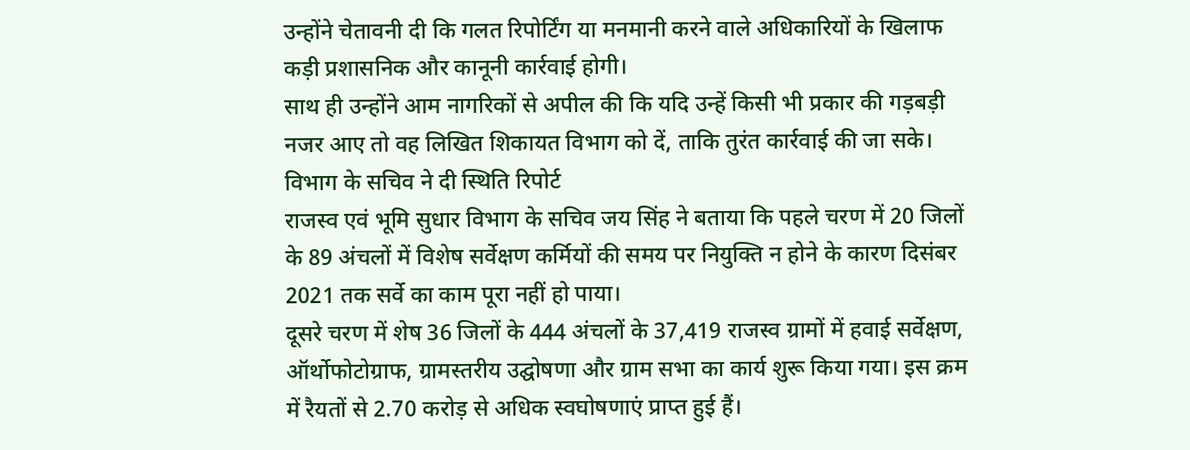उन्होंने चेतावनी दी कि गलत रिपोर्टिंग या मनमानी करने वाले अधिकारियों के खिलाफ कड़ी प्रशासनिक और कानूनी कार्रवाई होगी।
साथ ही उन्होंने आम नागरिकों से अपील की कि यदि उन्हें किसी भी प्रकार की गड़बड़ी नजर आए तो वह लिखित शिकायत विभाग को दें, ताकि तुरंत कार्रवाई की जा सके।
विभाग के सचिव ने दी स्थिति रिपोर्ट
राजस्व एवं भूमि सुधार विभाग के सचिव जय सिंह ने बताया कि पहले चरण में 20 जिलों के 89 अंचलों में विशेष सर्वेक्षण कर्मियों की समय पर नियुक्ति न होने के कारण दिसंबर 2021 तक सर्वे का काम पूरा नहीं हो पाया।
दूसरे चरण में शेष 36 जिलों के 444 अंचलों के 37,419 राजस्व ग्रामों में हवाई सर्वेक्षण, ऑर्थोफोटोग्राफ, ग्रामस्तरीय उद्घोषणा और ग्राम सभा का कार्य शुरू किया गया। इस क्रम में रैयतों से 2.70 करोड़ से अधिक स्वघोषणाएं प्राप्त हुई हैं।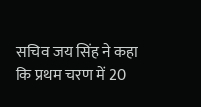सचिव जय सिंह ने कहा कि प्रथम चरण में 20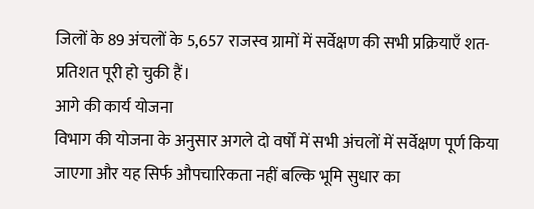जिलों के 89 अंचलों के 5,657 राजस्व ग्रामों में सर्वेक्षण की सभी प्रक्रियाएँ शत-प्रतिशत पूरी हो चुकी हैं।
आगे की कार्य योजना
विभाग की योजना के अनुसार अगले दो वर्षों में सभी अंचलों में सर्वेक्षण पूर्ण किया जाएगा और यह सिर्फ औपचारिकता नहीं बल्कि भूमि सुधार का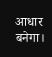आधार बनेगा।